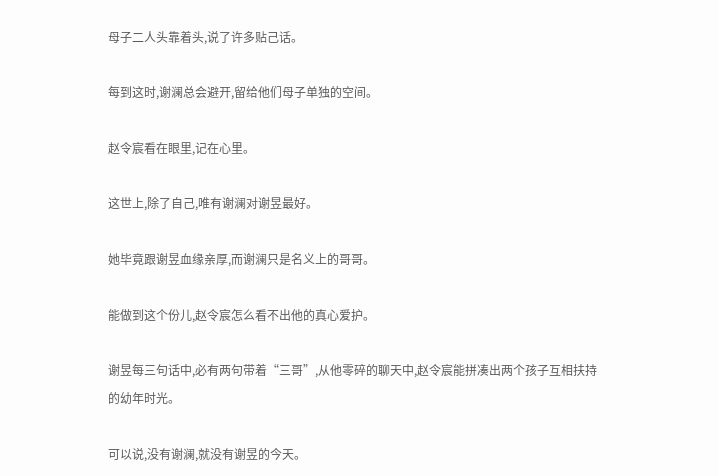母子二人头靠着头,说了许多贴己话。

每到这时,谢澜总会避开,留给他们母子单独的空间。

赵令宸看在眼里,记在心里。

这世上,除了自己,唯有谢澜对谢昱最好。

她毕竟跟谢昱血缘亲厚,而谢澜只是名义上的哥哥。

能做到这个份儿,赵令宸怎么看不出他的真心爱护。

谢昱每三句话中,必有两句带着“三哥”,从他零碎的聊天中,赵令宸能拼凑出两个孩子互相扶持的幼年时光。

可以说,没有谢澜,就没有谢昱的今天。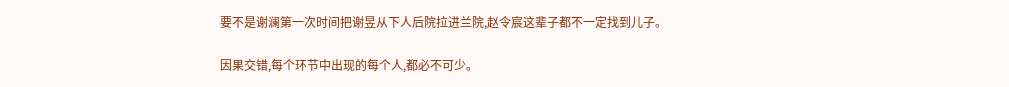要不是谢澜第一次时间把谢昱从下人后院拉进兰院,赵令宸这辈子都不一定找到儿子。

因果交错,每个环节中出现的每个人,都必不可少。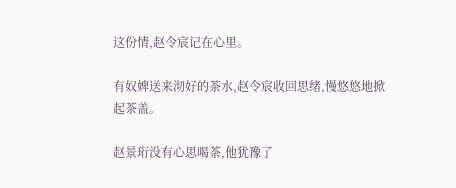这份情,赵令宸记在心里。

有奴婢送来沏好的茶水,赵令宸收回思绪,慢悠悠地掀起茶盖。

赵景珩没有心思喝茶,他犹豫了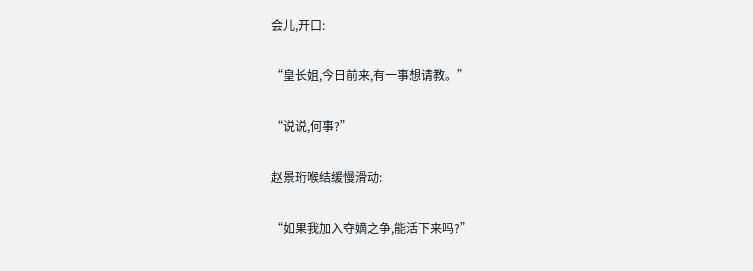会儿,开口:

“皇长姐,今日前来,有一事想请教。”

“说说,何事?”

赵景珩喉结缓慢滑动:

“如果我加入夺嫡之争,能活下来吗?”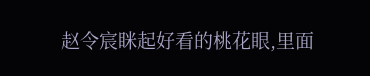赵令宸眯起好看的桃花眼,里面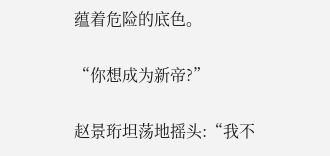蕴着危险的底色。

“你想成为新帝?”

赵景珩坦荡地摇头:“我不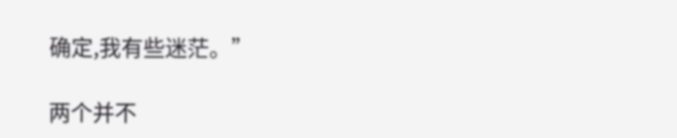确定,我有些迷茫。”

两个并不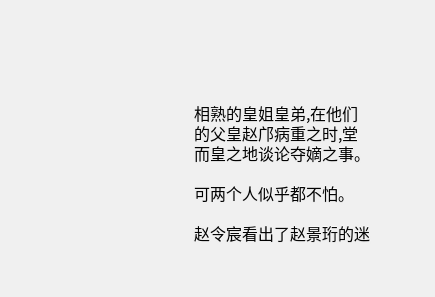相熟的皇姐皇弟,在他们的父皇赵邝病重之时,堂而皇之地谈论夺嫡之事。

可两个人似乎都不怕。

赵令宸看出了赵景珩的迷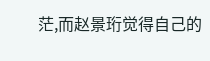茫,而赵景珩觉得自己的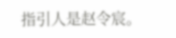指引人是赵令宸。